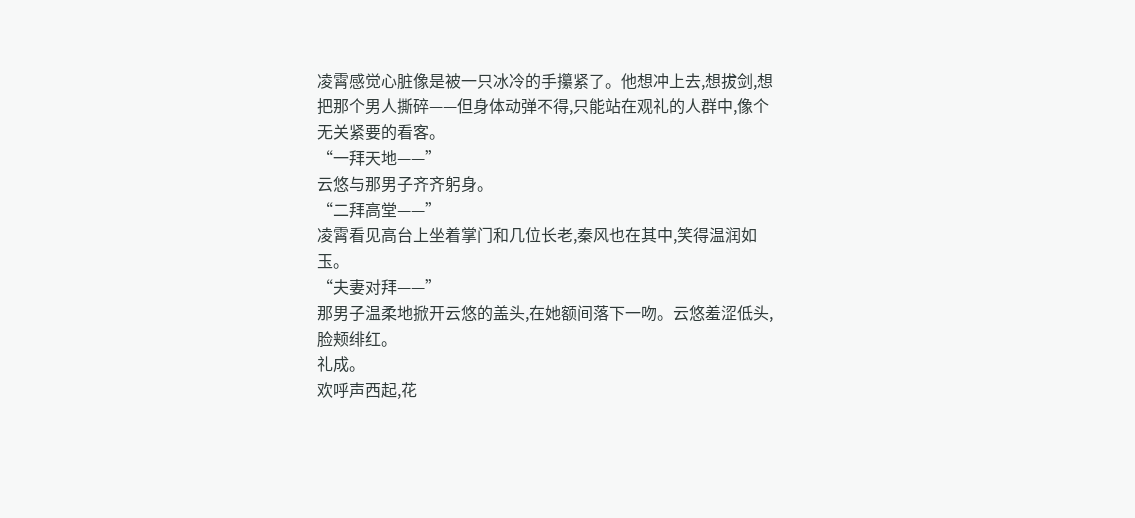凌霄感觉心脏像是被一只冰冷的手攥紧了。他想冲上去,想拔剑,想把那个男人撕碎——但身体动弹不得,只能站在观礼的人群中,像个无关紧要的看客。
“一拜天地——”
云悠与那男子齐齐躬身。
“二拜高堂——”
凌霄看见高台上坐着掌门和几位长老,秦风也在其中,笑得温润如玉。
“夫妻对拜——”
那男子温柔地掀开云悠的盖头,在她额间落下一吻。云悠羞涩低头,脸颊绯红。
礼成。
欢呼声西起,花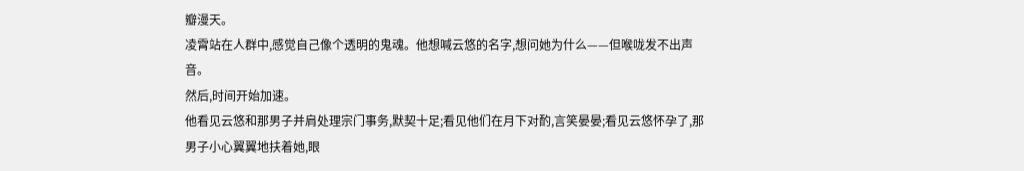瓣漫天。
凌霄站在人群中,感觉自己像个透明的鬼魂。他想喊云悠的名字,想问她为什么——但喉咙发不出声音。
然后,时间开始加速。
他看见云悠和那男子并肩处理宗门事务,默契十足;看见他们在月下对酌,言笑晏晏;看见云悠怀孕了,那男子小心翼翼地扶着她,眼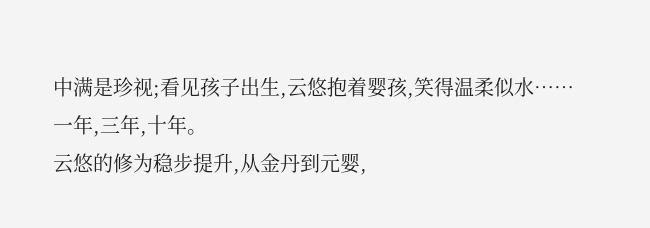中满是珍视;看见孩子出生,云悠抱着婴孩,笑得温柔似水……
一年,三年,十年。
云悠的修为稳步提升,从金丹到元婴,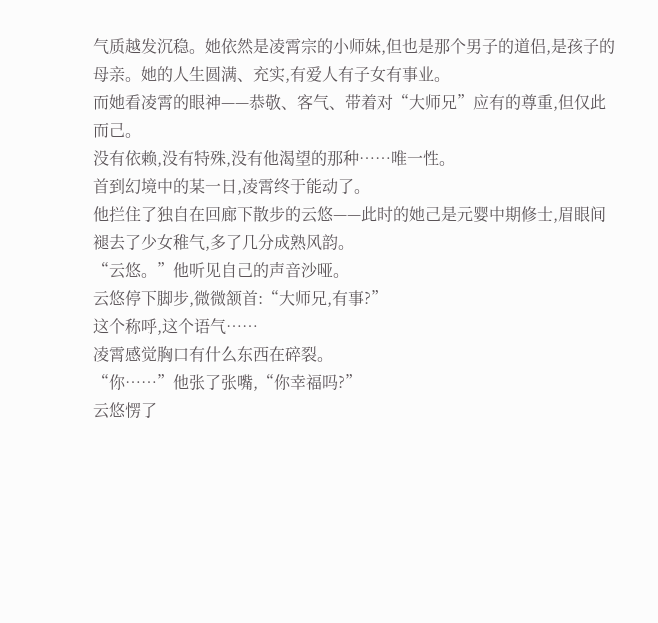气质越发沉稳。她依然是凌霄宗的小师妹,但也是那个男子的道侣,是孩子的母亲。她的人生圆满、充实,有爱人有子女有事业。
而她看凌霄的眼神——恭敬、客气、带着对“大师兄”应有的尊重,但仅此而己。
没有依赖,没有特殊,没有他渴望的那种……唯一性。
首到幻境中的某一日,凌霄终于能动了。
他拦住了独自在回廊下散步的云悠——此时的她己是元婴中期修士,眉眼间褪去了少女稚气,多了几分成熟风韵。
“云悠。”他听见自己的声音沙哑。
云悠停下脚步,微微颔首:“大师兄,有事?”
这个称呼,这个语气……
凌霄感觉胸口有什么东西在碎裂。
“你……”他张了张嘴,“你幸福吗?”
云悠愣了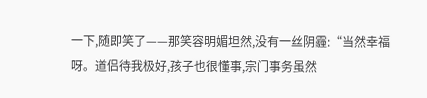一下,随即笑了——那笑容明媚坦然,没有一丝阴霾:“当然幸福呀。道侣待我极好,孩子也很懂事,宗门事务虽然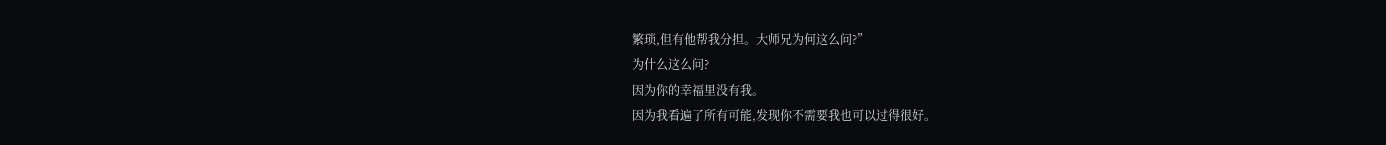繁琐,但有他帮我分担。大师兄为何这么问?”
为什么这么问?
因为你的幸福里没有我。
因为我看遍了所有可能,发现你不需要我也可以过得很好。